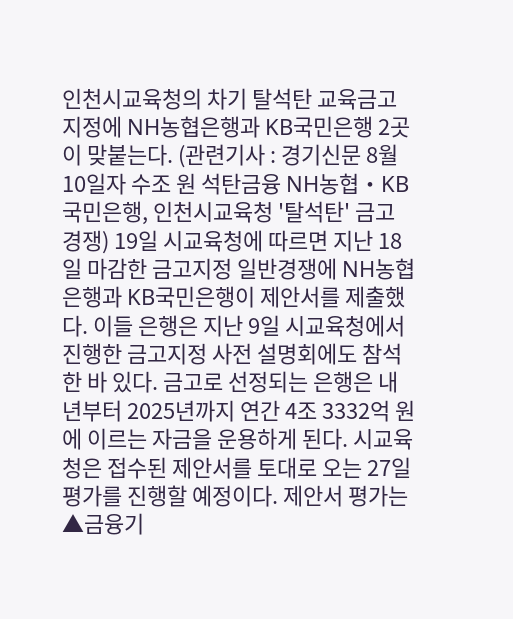인천시교육청의 차기 탈석탄 교육금고 지정에 NH농협은행과 KB국민은행 2곳이 맞붙는다. (관련기사 : 경기신문 8월 10일자 수조 원 석탄금융 NH농협‧KB국민은행, 인천시교육청 '탈석탄' 금고 경쟁) 19일 시교육청에 따르면 지난 18일 마감한 금고지정 일반경쟁에 NH농협은행과 KB국민은행이 제안서를 제출했다. 이들 은행은 지난 9일 시교육청에서 진행한 금고지정 사전 설명회에도 참석한 바 있다. 금고로 선정되는 은행은 내년부터 2025년까지 연간 4조 3332억 원에 이르는 자금을 운용하게 된다. 시교육청은 접수된 제안서를 토대로 오는 27일 평가를 진행할 예정이다. 제안서 평가는 ▲금융기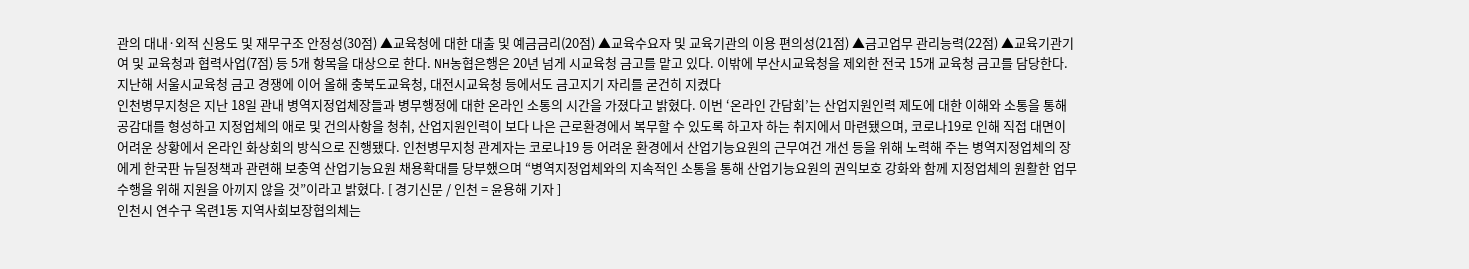관의 대내·외적 신용도 및 재무구조 안정성(30점) ▲교육청에 대한 대출 및 예금금리(20점) ▲교육수요자 및 교육기관의 이용 편의성(21점) ▲금고업무 관리능력(22점) ▲교육기관기여 및 교육청과 협력사업(7점) 등 5개 항목을 대상으로 한다. NH농협은행은 20년 넘게 시교육청 금고를 맡고 있다. 이밖에 부산시교육청을 제외한 전국 15개 교육청 금고를 담당한다. 지난해 서울시교육청 금고 경쟁에 이어 올해 충북도교육청, 대전시교육청 등에서도 금고지기 자리를 굳건히 지켰다
인천병무지청은 지난 18일 관내 병역지정업체장들과 병무행정에 대한 온라인 소통의 시간을 가졌다고 밝혔다. 이번 ‘온라인 간담회’는 산업지원인력 제도에 대한 이해와 소통을 통해 공감대를 형성하고 지정업체의 애로 및 건의사항을 청취, 산업지원인력이 보다 나은 근로환경에서 복무할 수 있도록 하고자 하는 취지에서 마련됐으며, 코로나19로 인해 직접 대면이 어려운 상황에서 온라인 화상회의 방식으로 진행됐다. 인천병무지청 관계자는 코로나19 등 어려운 환경에서 산업기능요원의 근무여건 개선 등을 위해 노력해 주는 병역지정업체의 장에게 한국판 뉴딜정책과 관련해 보충역 산업기능요원 채용확대를 당부했으며 “병역지정업체와의 지속적인 소통을 통해 산업기능요원의 권익보호 강화와 함께 지정업체의 원활한 업무수행을 위해 지원을 아끼지 않을 것”이라고 밝혔다. [ 경기신문 / 인천 = 윤용해 기자 ]
인천시 연수구 옥련1동 지역사회보장협의체는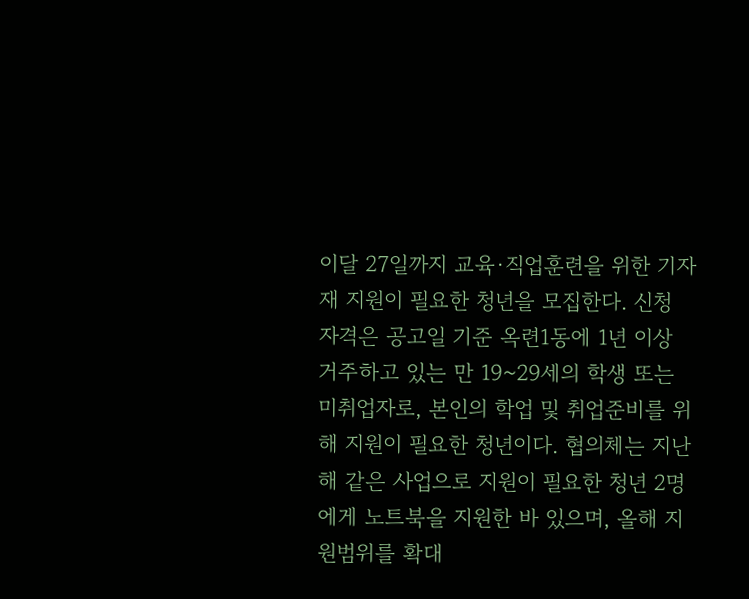이달 27일까지 교육·직업훈련을 위한 기자재 지원이 필요한 청년을 모집한다. 신청 자격은 공고일 기준 옥련1동에 1년 이상 거주하고 있는 만 19~29세의 학생 또는 미취업자로, 본인의 학업 및 취업준비를 위해 지원이 필요한 청년이다. 협의체는 지난해 같은 사업으로 지원이 필요한 청년 2명에게 노트북을 지원한 바 있으며, 올해 지원범위를 확대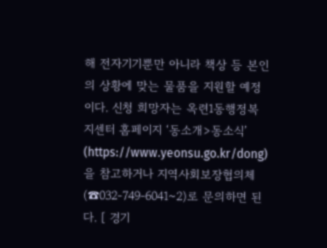해 전자기기뿐만 아니라 책상 등 본인의 상황에 맞는 물품을 지원할 예정이다. 신청 희망자는 옥련1동행정복지센터 홈페이지 ‘동소개>동소식’ (https://www.yeonsu.go.kr/dong)을 참고하거나 지역사회보장협의체(☎032-749-6041~2)로 문의하면 된다. [ 경기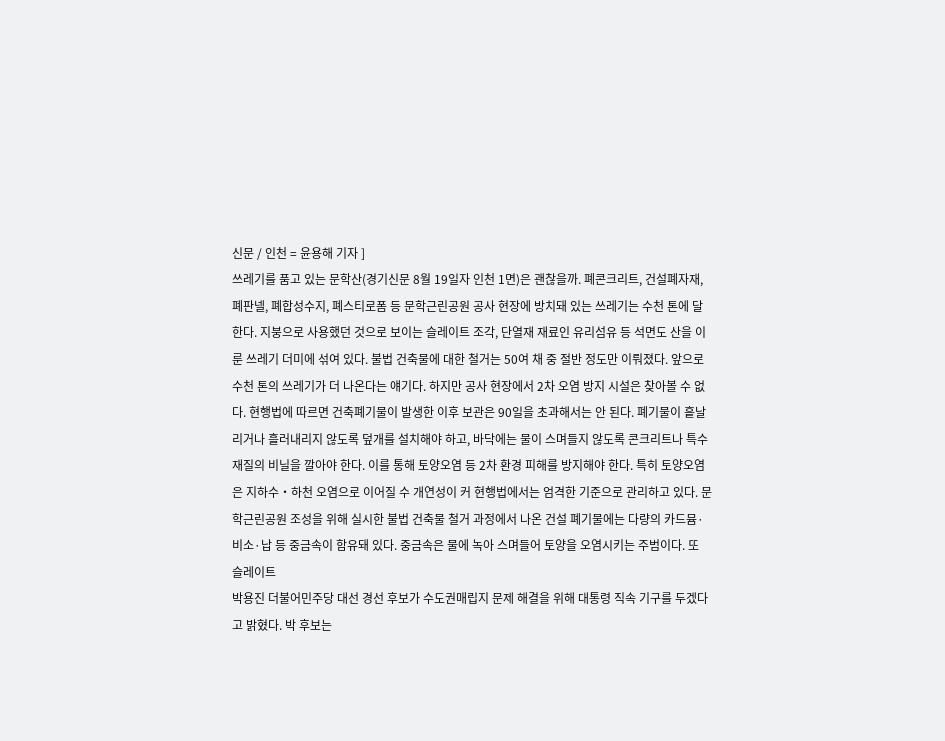신문 / 인천 = 윤용해 기자 ]
쓰레기를 품고 있는 문학산(경기신문 8월 19일자 인천 1면)은 괜찮을까. 폐콘크리트, 건설폐자재, 폐판넬, 폐합성수지, 폐스티로폼 등 문학근린공원 공사 현장에 방치돼 있는 쓰레기는 수천 톤에 달한다. 지붕으로 사용했던 것으로 보이는 슬레이트 조각, 단열재 재료인 유리섬유 등 석면도 산을 이룬 쓰레기 더미에 섞여 있다. 불법 건축물에 대한 철거는 50여 채 중 절반 정도만 이뤄졌다. 앞으로 수천 톤의 쓰레기가 더 나온다는 얘기다. 하지만 공사 현장에서 2차 오염 방지 시설은 찾아볼 수 없다. 현행법에 따르면 건축폐기물이 발생한 이후 보관은 90일을 초과해서는 안 된다. 폐기물이 흩날리거나 흘러내리지 않도록 덮개를 설치해야 하고, 바닥에는 물이 스며들지 않도록 콘크리트나 특수 재질의 비닐을 깔아야 한다. 이를 통해 토양오염 등 2차 환경 피해를 방지해야 한다. 특히 토양오염은 지하수‧하천 오염으로 이어질 수 개연성이 커 현행법에서는 엄격한 기준으로 관리하고 있다. 문학근린공원 조성을 위해 실시한 불법 건축물 철거 과정에서 나온 건설 폐기물에는 다량의 카드뮴·비소·납 등 중금속이 함유돼 있다. 중금속은 물에 녹아 스며들어 토양을 오염시키는 주범이다. 또 슬레이트
박용진 더불어민주당 대선 경선 후보가 수도권매립지 문제 해결을 위해 대통령 직속 기구를 두겠다고 밝혔다. 박 후보는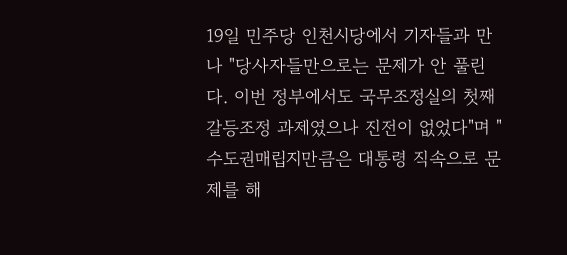19일 민주당 인천시당에서 기자들과 만나 "당사자들만으로는 문제가 안 풀린다. 이번 정부에서도 국무조정실의 첫째 갈등조정 과제였으나 진전이 없었다"며 "수도권매립지만큼은 대통령 직속으로 문제를 해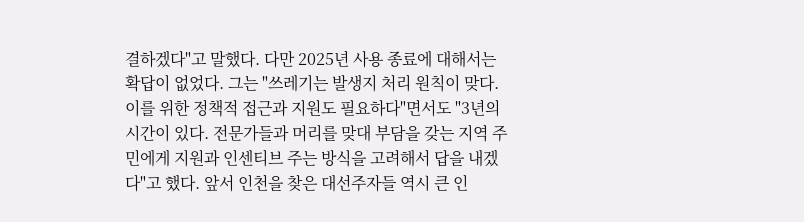결하겠다"고 말했다. 다만 2025년 사용 종료에 대해서는 확답이 없었다. 그는 "쓰레기는 발생지 처리 원칙이 맞다. 이를 위한 정책적 접근과 지원도 필요하다"면서도 "3년의 시간이 있다. 전문가들과 머리를 맞대 부담을 갖는 지역 주민에게 지원과 인센티브 주는 방식을 고려해서 답을 내겠다"고 했다. 앞서 인천을 찾은 대선주자들 역시 큰 인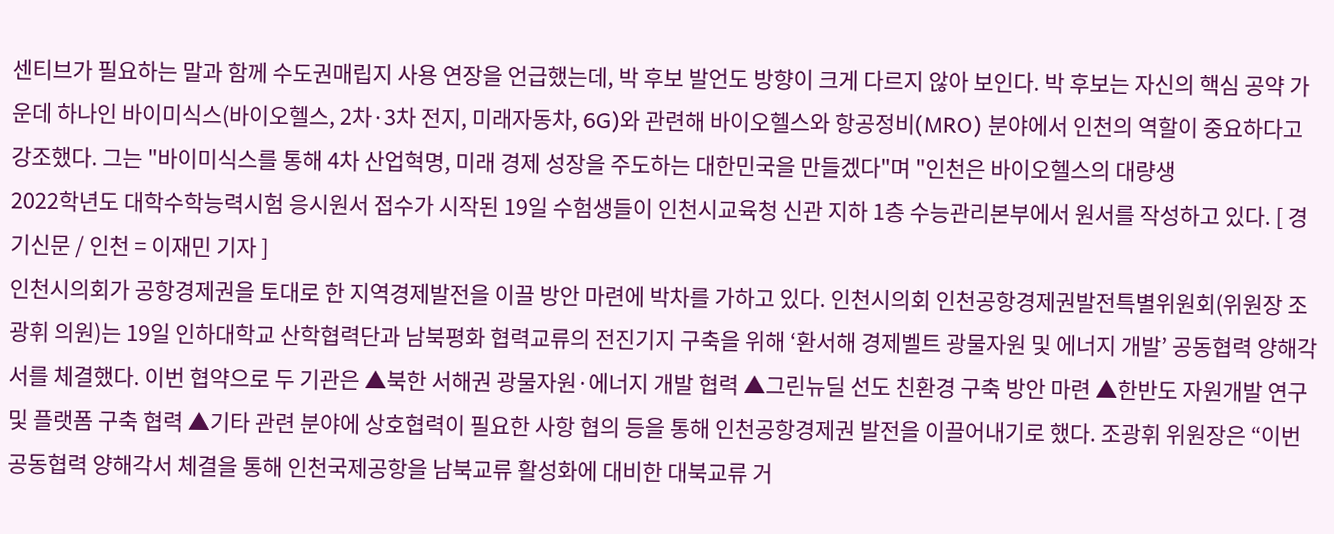센티브가 필요하는 말과 함께 수도권매립지 사용 연장을 언급했는데, 박 후보 발언도 방향이 크게 다르지 않아 보인다. 박 후보는 자신의 핵심 공약 가운데 하나인 바이미식스(바이오헬스, 2차·3차 전지, 미래자동차, 6G)와 관련해 바이오헬스와 항공정비(MRO) 분야에서 인천의 역할이 중요하다고 강조했다. 그는 "바이미식스를 통해 4차 산업혁명, 미래 경제 성장을 주도하는 대한민국을 만들겠다"며 "인천은 바이오헬스의 대량생
2022학년도 대학수학능력시험 응시원서 접수가 시작된 19일 수험생들이 인천시교육청 신관 지하 1층 수능관리본부에서 원서를 작성하고 있다. [ 경기신문 / 인천 = 이재민 기자 ]
인천시의회가 공항경제권을 토대로 한 지역경제발전을 이끌 방안 마련에 박차를 가하고 있다. 인천시의회 인천공항경제권발전특별위원회(위원장 조광휘 의원)는 19일 인하대학교 산학협력단과 남북평화 협력교류의 전진기지 구축을 위해 ‘환서해 경제벨트 광물자원 및 에너지 개발’ 공동협력 양해각서를 체결했다. 이번 협약으로 두 기관은 ▲북한 서해권 광물자원·에너지 개발 협력 ▲그린뉴딜 선도 친환경 구축 방안 마련 ▲한반도 자원개발 연구 및 플랫폼 구축 협력 ▲기타 관련 분야에 상호협력이 필요한 사항 협의 등을 통해 인천공항경제권 발전을 이끌어내기로 했다. 조광휘 위원장은 “이번 공동협력 양해각서 체결을 통해 인천국제공항을 남북교류 활성화에 대비한 대북교류 거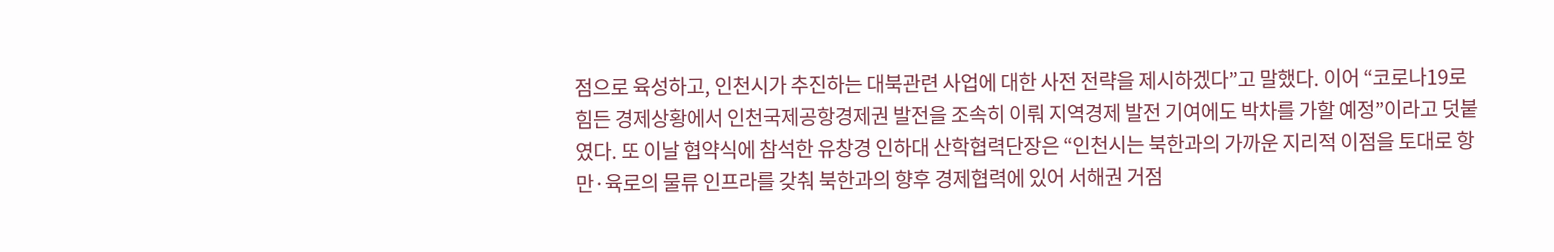점으로 육성하고, 인천시가 추진하는 대북관련 사업에 대한 사전 전략을 제시하겠다”고 말했다. 이어 “코로나19로 힘든 경제상황에서 인천국제공항경제권 발전을 조속히 이뤄 지역경제 발전 기여에도 박차를 가할 예정”이라고 덧붙였다. 또 이날 협약식에 참석한 유창경 인하대 산학협력단장은 “인천시는 북한과의 가까운 지리적 이점을 토대로 항만·육로의 물류 인프라를 갖춰 북한과의 향후 경제협력에 있어 서해권 거점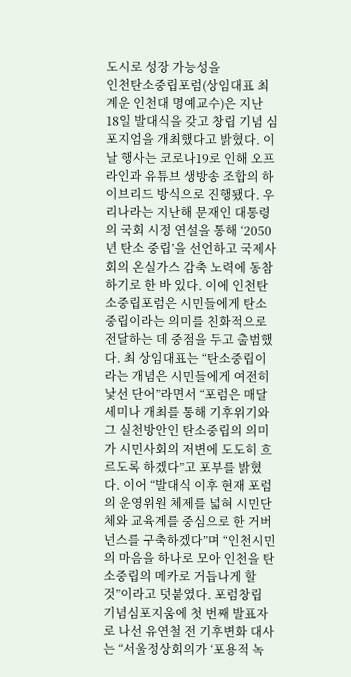도시로 성장 가능성을
인천탄소중립포럼(상임대표 최계운 인천대 명예교수)은 지난 18일 발대식을 갖고 창립 기념 심포지엄을 개최했다고 밝혔다. 이날 행사는 코로나19로 인해 오프라인과 유튜브 생방송 조합의 하이브리드 방식으로 진행됐다. 우리나라는 지난해 문재인 대통령의 국회 시정 연설을 통해 ‘2050년 탄소 중립’을 선언하고 국제사회의 온실가스 감축 노력에 동참하기로 한 바 있다. 이에 인천탄소중립포럼은 시민들에게 탄소중립이라는 의미를 친화적으로 전달하는 데 중점을 두고 출범했다. 최 상임대표는 “탄소중립이라는 개념은 시민들에게 여전히 낯선 단어”라면서 “포럼은 매달 세미나 개최를 통해 기후위기와 그 실천방안인 탄소중립의 의미가 시민사회의 저변에 도도히 흐르도록 하겠다”고 포부를 밝혔다. 이어 “발대식 이후 현재 포럼의 운영위원 체제를 넓혀 시민단체와 교육계를 중심으로 한 거버넌스를 구축하겠다”며 “인천시민의 마음을 하나로 모아 인천을 탄소중립의 메카로 거듭나게 할 것”이라고 덧붙였다. 포럼창립 기념심포지움에 첫 번째 발표자로 나선 유연철 전 기후변화 대사는 “서울정상회의가 ‘포용적 녹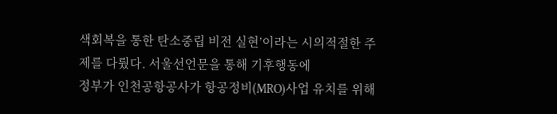색회복을 통한 탄소중립 비전 실현’이라는 시의적절한 주제를 다뤘다. 서울선언문을 통해 기후행동에
정부가 인천공항공사가 항공정비(MRO)사업 유치를 위해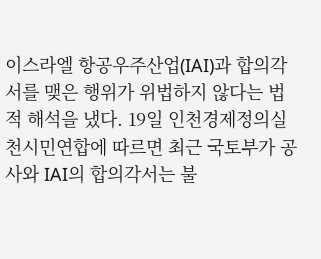이스라엘 항공우주산업(IAI)과 합의각서를 맺은 행위가 위법하지 않다는 법적 해석을 냈다. 19일 인천경제정의실천시민연합에 따르면 최근 국토부가 공사와 IAI의 합의각서는 불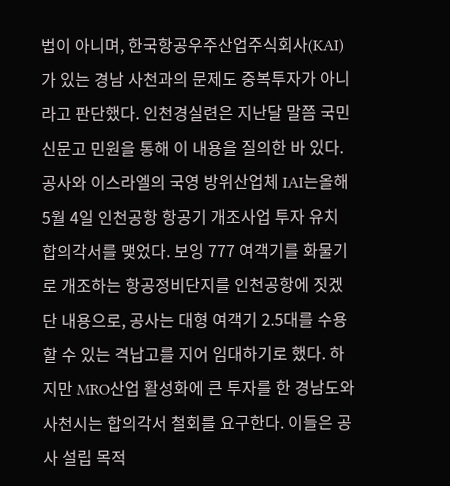법이 아니며, 한국항공우주산업주식회사(KAI)가 있는 경남 사천과의 문제도 중복투자가 아니라고 판단했다. 인천경실련은 지난달 말쯤 국민신문고 민원을 통해 이 내용을 질의한 바 있다. 공사와 이스라엘의 국영 방위산업체 IAI는올해 5월 4일 인천공항 항공기 개조사업 투자 유치 합의각서를 맺었다. 보잉 777 여객기를 화물기로 개조하는 항공정비단지를 인천공항에 짓겠단 내용으로, 공사는 대형 여객기 2.5대를 수용할 수 있는 격납고를 지어 임대하기로 했다. 하지만 MRO산업 활성화에 큰 투자를 한 경남도와 사천시는 합의각서 철회를 요구한다. 이들은 공사 설립 목적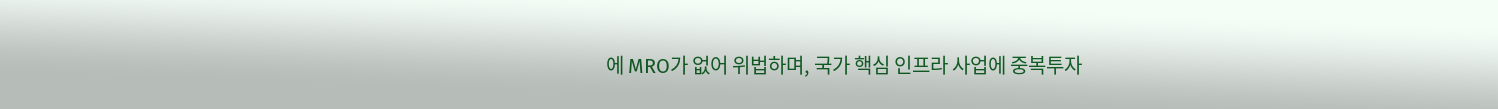에 MRO가 없어 위법하며, 국가 핵심 인프라 사업에 중복투자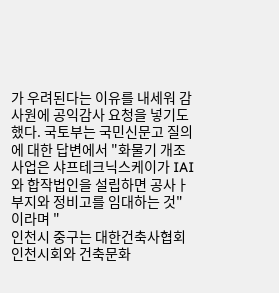가 우려된다는 이유를 내세워 감사원에 공익감사 요청을 넣기도 했다. 국토부는 국민신문고 질의에 대한 답변에서 "화물기 개조사업은 샤프테크닉스케이가 IAI와 합작법인을 설립하면 공사ㅏ 부지와 정비고를 임대하는 것"이라며 "
인천시 중구는 대한건축사협회 인천시회와 건축문화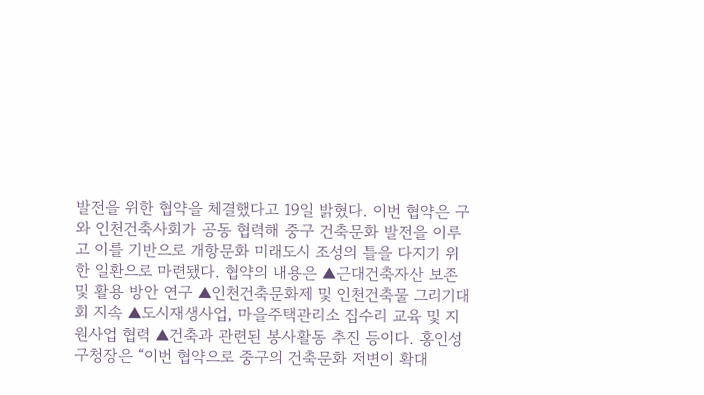발전을 위한 협약을 체결했다고 19일 밝혔다. 이번 협약은 구와 인천건축사회가 공동 협력해 중구 건축문화 발전을 이루고 이를 기반으로 개항문화 미래도시 조성의 틀을 다지기 위한 일환으로 마련됐다. 협약의 내용은 ▲근대건축자산 보존 및 활용 방안 연구 ▲인천건축문화제 및 인천건축물 그리기대회 지속 ▲도시재생사업, 마을주택관리소 집수리 교육 및 지원사업 협력 ▲건축과 관련된 봉사활동 추진 등이다. 홍인성 구청장은 “이번 협약으로 중구의 건축문화 저변이 확대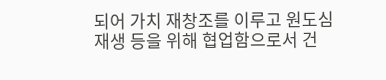되어 가치 재창조를 이루고 원도심 재생 등을 위해 협업함으로서 건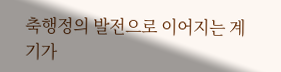축행정의 발전으로 이어지는 계기가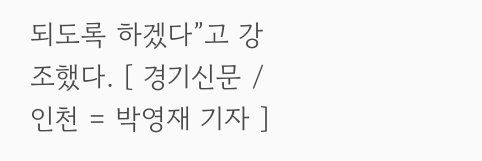되도록 하겠다”고 강조했다. [ 경기신문 / 인천 = 박영재 기자 ]